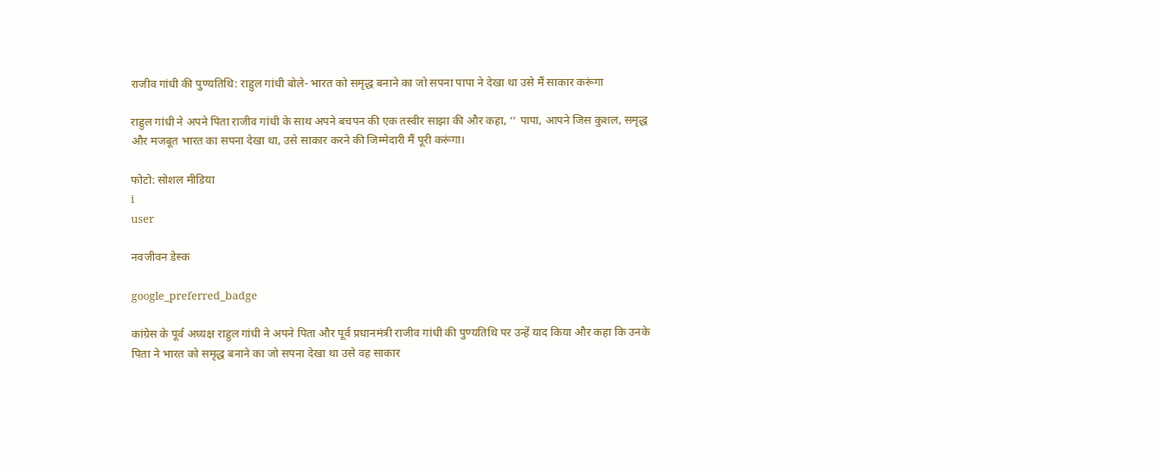राजीव गांधी की पुण्यतिथि: राहुल गांधी बोले- भारत को समृद्ध बनाने का जो सपना पापा ने देखा था उसे मैं साकार करूंगा

राहुल गांधी ने अपने पिता राजीव गांधी के साथ अपने बचपन की एक तस्वीर साझा की और कहा, ‘‘ पापा, आपने जिस कुशल, समृद्ध और मजबूत भारत का सपना देखा था, उसे साकार करने की जिम्मेदारी मैं पूरी करूंगा।

फोटो: सोशल मीडिया
i
user

नवजीवन डेस्क

google_preferred_badge

कांग्रेस के पूर्व अध्यक्ष राहुल गांधी ने अपने पिता और पूर्व प्रधानमंत्री राजीव गांधी की पुण्यतिथि पर उन्हें याद किया और कहा कि उनके पिता ने भारत को समृद्ध बनाने का जो सपना देखा था उसे वह साकार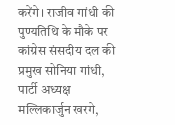करेंगे। राजीव गांधी की पुण्यतिथि के मौके पर कांग्रेस संसदीय दल की प्रमुख सोनिया गांधी, पार्टी अध्यक्ष मल्लिकार्जुन खरगे,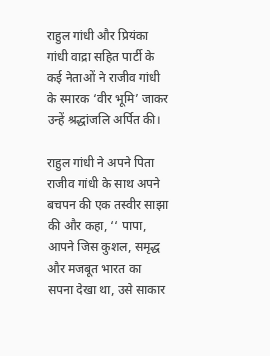राहुल गांधी और प्रियंका गांधी वाद्रा सहित पार्टी के कई नेताओं ने राजीव गांधी के स्मारक ‘वीर भूमि’ जाकर उन्हें श्रद्धांजलि अर्पित की।

राहुल गांधी ने अपने पिता राजीव गांधी के साथ अपने बचपन की एक तस्वीर साझा की और कहा, ‘‘ पापा, आपने जिस कुशल, समृद्ध और मजबूत भारत का सपना देखा था, उसे साकार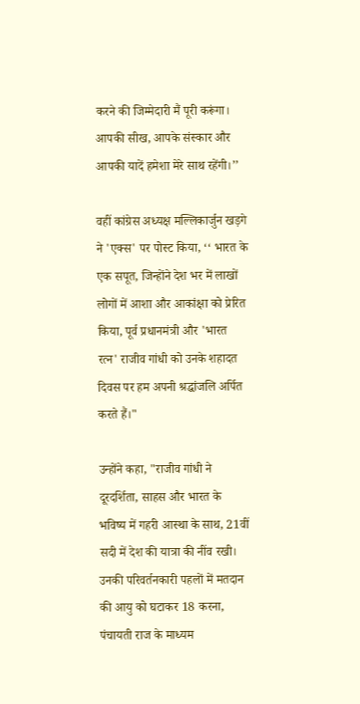करने की जिम्मेदारी मैं पूरी करूंगा। आपकी सीख, आपके संस्कार और आपकी यादें हमेशा मेरे साथ रहेंगी।’’

वहीं कांग्रेस अध्यक्ष मल्लिकार्जुन खड़गे ने 'एक्स' पर पोस्ट किया, ‘‘ भारत के एक सपूत, जिन्होंने देश भर में लाखों लोगों में आशा और आकांक्षा को प्रेरित किया, पूर्व प्रधानमंत्री और 'भारत रत्न' राजीव गांधी को उनके शहादत दिवस पर हम अपनी श्रद्धांजलि अर्पित करते हैं।"

उन्होंने कहा, "राजीव गांधी ने दूरदर्शिता, साहस और भारत के भविष्य में गहरी आस्था के साथ, 21वीं सदी में देश की यात्रा की नींव रखी। उनकी परिवर्तनकारी पहलों में मतदान की आयु को घटाकर 18 करना, पंचायती राज के माध्यम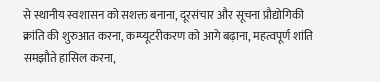से स्थानीय स्वशासन को सशक्त बनाना, दूरसंचार और सूचना प्रौद्योगिकी क्रांति की शुरुआत करना, कम्प्यूटरीकरण को आगे बढ़ाना, महत्वपूर्ण शांति समझौते हासिल करना,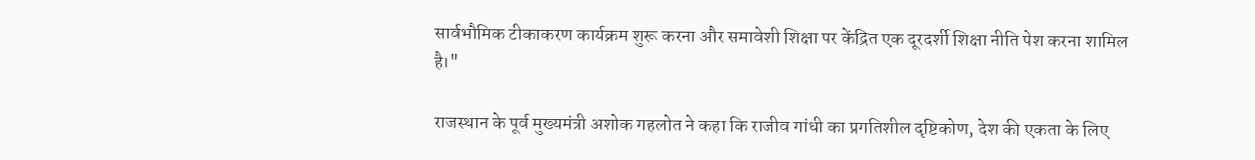सार्वभौमिक टीकाकरण कार्यक्रम शुरू करना और समावेशी शिक्षा पर केंद्रित एक दूरदर्शी शिक्षा नीति पेश करना शामिल है।"

राजस्थान के पूर्व मुख्यमंत्री अशोक गहलोत ने कहा कि राजीव गांधी का प्रगतिशील दृष्टिकोण, देश की एकता के लिए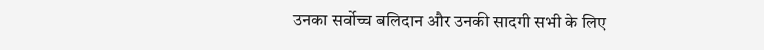उनका सर्वोच्च बलिदान और उनकी सादगी सभी के लिए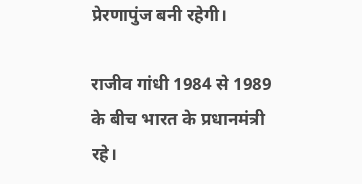प्रेरणापुंज बनी रहेगी।

राजीव गांधी 1984 से 1989 के बीच भारत के प्रधानमंत्री रहे।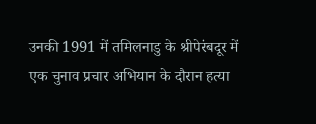उनकी 1991 में तमिलनाडु के श्रीपेरंबदूर में एक चुनाव प्रचार अभियान के दौरान हत्या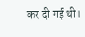कर दी गई थी।